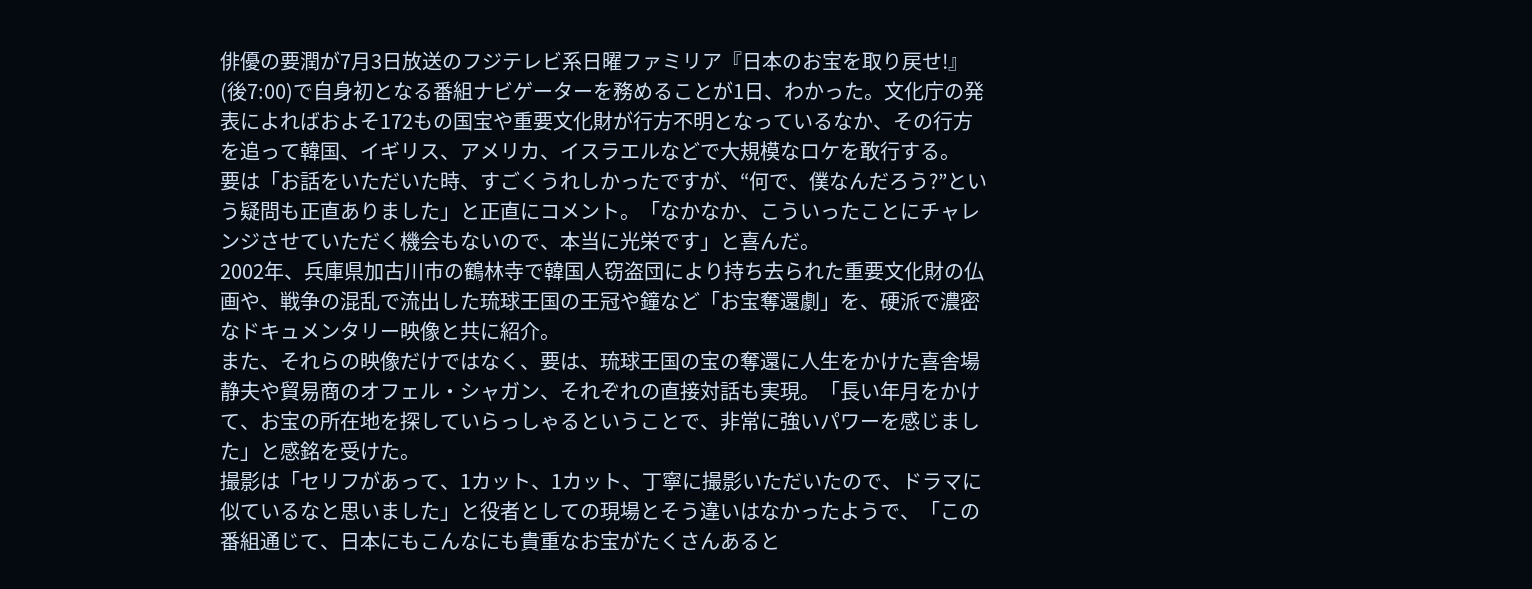俳優の要潤が7月3日放送のフジテレビ系日曜ファミリア『日本のお宝を取り戻せ!』(後7:00)で自身初となる番組ナビゲーターを務めることが1日、わかった。文化庁の発表によればおよそ172もの国宝や重要文化財が行方不明となっているなか、その行方を追って韓国、イギリス、アメリカ、イスラエルなどで大規模なロケを敢行する。
要は「お話をいただいた時、すごくうれしかったですが、“何で、僕なんだろう?”という疑問も正直ありました」と正直にコメント。「なかなか、こういったことにチャレンジさせていただく機会もないので、本当に光栄です」と喜んだ。
2002年、兵庫県加古川市の鶴林寺で韓国人窃盗団により持ち去られた重要文化財の仏画や、戦争の混乱で流出した琉球王国の王冠や鐘など「お宝奪還劇」を、硬派で濃密なドキュメンタリー映像と共に紹介。
また、それらの映像だけではなく、要は、琉球王国の宝の奪還に人生をかけた喜舎場静夫や貿易商のオフェル・シャガン、それぞれの直接対話も実現。「長い年月をかけて、お宝の所在地を探していらっしゃるということで、非常に強いパワーを感じました」と感銘を受けた。
撮影は「セリフがあって、1カット、1カット、丁寧に撮影いただいたので、ドラマに似ているなと思いました」と役者としての現場とそう違いはなかったようで、「この番組通じて、日本にもこんなにも貴重なお宝がたくさんあると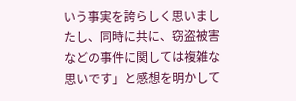いう事実を誇らしく思いましたし、同時に共に、窃盗被害などの事件に関しては複雑な思いです」と感想を明かして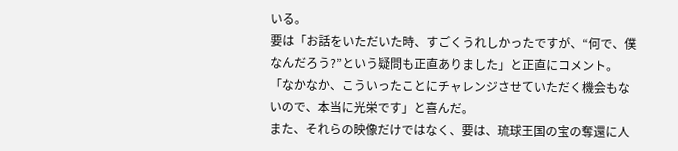いる。
要は「お話をいただいた時、すごくうれしかったですが、“何で、僕なんだろう?”という疑問も正直ありました」と正直にコメント。「なかなか、こういったことにチャレンジさせていただく機会もないので、本当に光栄です」と喜んだ。
また、それらの映像だけではなく、要は、琉球王国の宝の奪還に人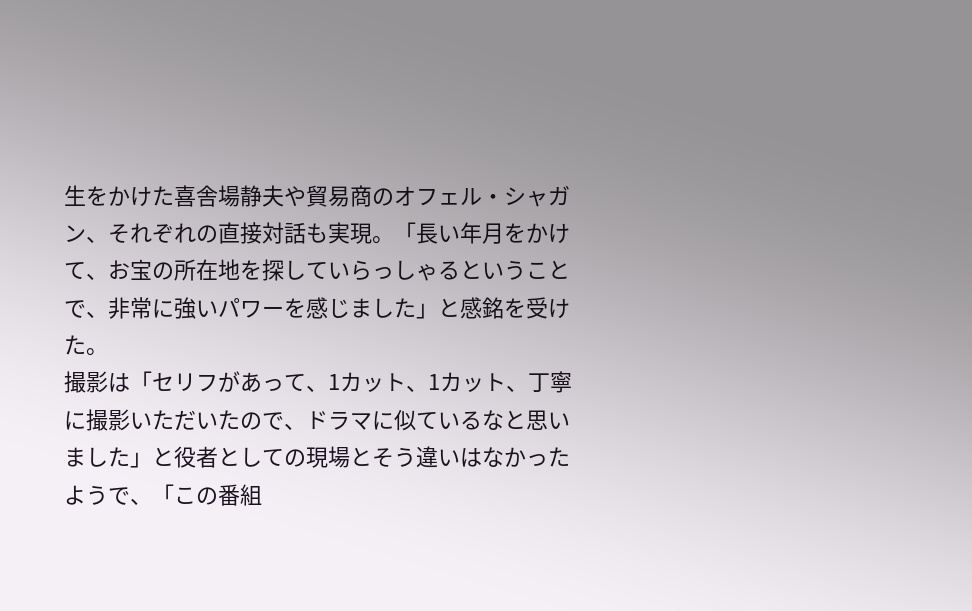生をかけた喜舎場静夫や貿易商のオフェル・シャガン、それぞれの直接対話も実現。「長い年月をかけて、お宝の所在地を探していらっしゃるということで、非常に強いパワーを感じました」と感銘を受けた。
撮影は「セリフがあって、1カット、1カット、丁寧に撮影いただいたので、ドラマに似ているなと思いました」と役者としての現場とそう違いはなかったようで、「この番組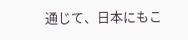通じて、日本にもこ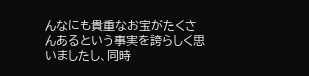んなにも貴重なお宝がたくさんあるという事実を誇らしく思いましたし、同時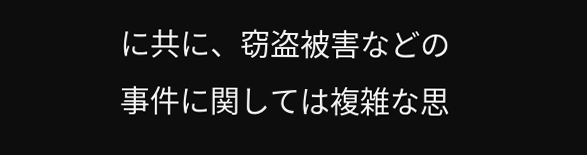に共に、窃盗被害などの事件に関しては複雑な思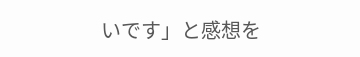いです」と感想を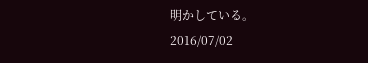明かしている。
2016/07/02